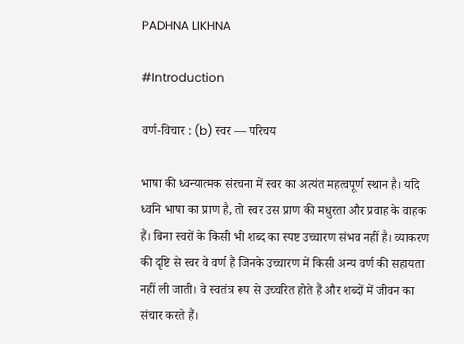PADHNA LIKHNA

#Introduction

वर्ण-विचार : (b) स्वर — परिचय

भाषा की ध्वन्यात्मक संरचना में स्वर का अत्यंत महत्वपूर्ण स्थान है। यदि ध्वनि भाषा का प्राण है, तो स्वर उस प्राण की मधुरता और प्रवाह के वाहक हैं। बिना स्वरों के किसी भी शब्द का स्पष्ट उच्चारण संभव नहीं है। व्याकरण की दृष्टि से स्वर वे वर्ण हैं जिनके उच्चारण में किसी अन्य वर्ण की सहायता नहीं ली जाती। वे स्वतंत्र रूप से उच्चरित होते हैं और शब्दों में जीवन का संचार करते हैं।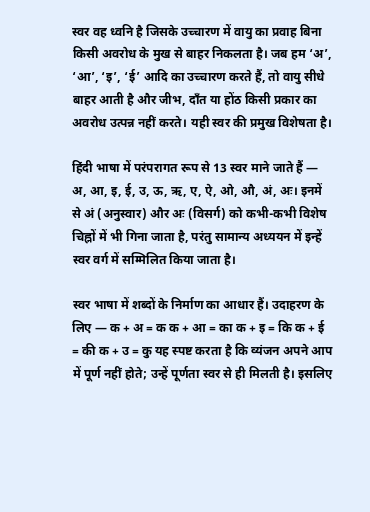स्वर वह ध्वनि है जिसके उच्चारण में वायु का प्रवाह बिना किसी अवरोध के मुख से बाहर निकलता है। जब हम ‘अ’, ‘आ’, ‘इ’, ‘ई’ आदि का उच्चारण करते हैं, तो वायु सीधे बाहर आती है और जीभ, दाँत या होंठ किसी प्रकार का अवरोध उत्पन्न नहीं करते। यही स्वर की प्रमुख विशेषता है।

हिंदी भाषा में परंपरागत रूप से 13 स्वर माने जाते हैं — अ, आ, इ, ई, उ, ऊ, ऋ, ए, ऐ, ओ, औ, अं, अः। इनमें से अं (अनुस्वार) और अः (विसर्ग) को कभी-कभी विशेष चिह्नों में भी गिना जाता है, परंतु सामान्य अध्ययन में इन्हें स्वर वर्ग में सम्मिलित किया जाता है।

स्वर भाषा में शब्दों के निर्माण का आधार हैं। उदाहरण के लिए — क + अ = क क + आ = का क + इ = कि क + ई = की क + उ = कु यह स्पष्ट करता है कि व्यंजन अपने आप में पूर्ण नहीं होते; उन्हें पूर्णता स्वर से ही मिलती है। इसलिए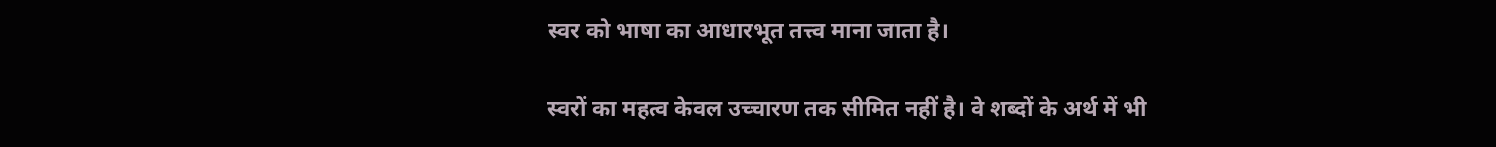स्वर को भाषा का आधारभूत तत्त्व माना जाता है।

स्वरों का महत्व केवल उच्चारण तक सीमित नहीं है। वे शब्दों के अर्थ में भी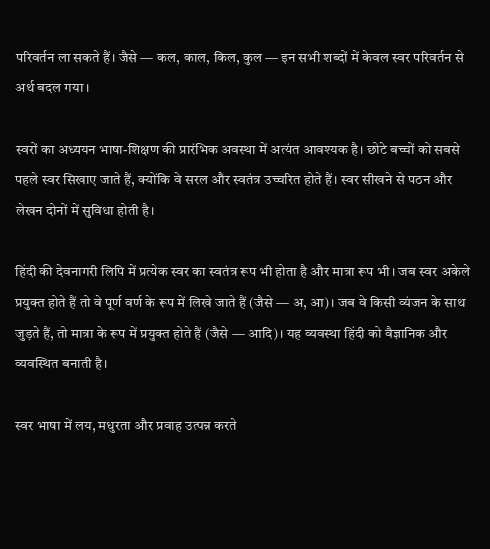परिवर्तन ला सकते हैं। जैसे — कल, काल, किल, कुल — इन सभी शब्दों में केवल स्वर परिवर्तन से अर्थ बदल गया।

स्वरों का अध्ययन भाषा-शिक्षण की प्रारंभिक अवस्था में अत्यंत आवश्यक है। छोटे बच्चों को सबसे पहले स्वर सिखाए जाते हैं, क्योंकि वे सरल और स्वतंत्र उच्चरित होते हैं। स्वर सीखने से पठन और लेखन दोनों में सुविधा होती है।

हिंदी की देवनागरी लिपि में प्रत्येक स्वर का स्वतंत्र रूप भी होता है और मात्रा रूप भी। जब स्वर अकेले प्रयुक्त होते हैं तो वे पूर्ण वर्ण के रूप में लिखे जाते हैं (जैसे — अ, आ)। जब वे किसी व्यंजन के साथ जुड़ते हैं, तो मात्रा के रूप में प्रयुक्त होते हैं (जैसे — आदि)। यह व्यवस्था हिंदी को वैज्ञानिक और व्यवस्थित बनाती है।

स्वर भाषा में लय, मधुरता और प्रवाह उत्पन्न करते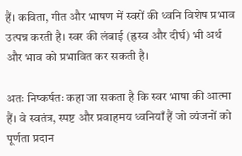हैं। कविता, गीत और भाषण में स्वरों की ध्वनि विशेष प्रभाव उत्पन्न करती है। स्वर की लंबाई (ह्रस्व और दीर्घ) भी अर्थ और भाव को प्रभावित कर सकती है।

अतः निष्कर्षतः कहा जा सकता है कि स्वर भाषा की आत्मा हैं। वे स्वतंत्र, स्पष्ट और प्रवाहमय ध्वनियाँ हैं जो व्यंजनों को पूर्णता प्रदान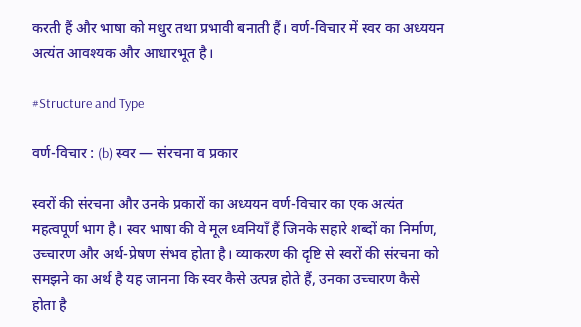करती हैं और भाषा को मधुर तथा प्रभावी बनाती हैं। वर्ण-विचार में स्वर का अध्ययन अत्यंत आवश्यक और आधारभूत है।

#Structure and Type

वर्ण-विचार : (b) स्वर — संरचना व प्रकार

स्वरों की संरचना और उनके प्रकारों का अध्ययन वर्ण-विचार का एक अत्यंत महत्वपूर्ण भाग है। स्वर भाषा की वे मूल ध्वनियाँ हैं जिनके सहारे शब्दों का निर्माण, उच्चारण और अर्थ-प्रेषण संभव होता है। व्याकरण की दृष्टि से स्वरों की संरचना को समझने का अर्थ है यह जानना कि स्वर कैसे उत्पन्न होते हैं, उनका उच्चारण कैसे होता है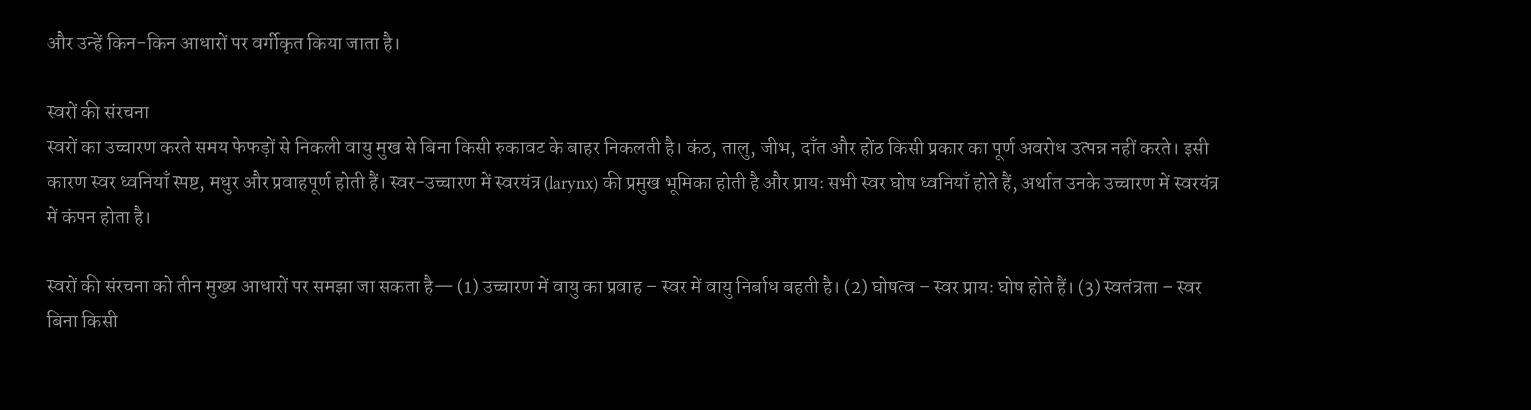और उन्हें किन-किन आधारों पर वर्गीकृत किया जाता है।

स्वरों की संरचना
स्वरों का उच्चारण करते समय फेफड़ों से निकली वायु मुख से बिना किसी रुकावट के बाहर निकलती है। कंठ, तालु, जीभ, दाँत और होंठ किसी प्रकार का पूर्ण अवरोध उत्पन्न नहीं करते। इसी कारण स्वर ध्वनियाँ स्पष्ट, मधुर और प्रवाहपूर्ण होती हैं। स्वर-उच्चारण में स्वरयंत्र (larynx) की प्रमुख भूमिका होती है और प्रायः सभी स्वर घोष ध्वनियाँ होते हैं, अर्थात उनके उच्चारण में स्वरयंत्र में कंपन होता है।

स्वरों की संरचना को तीन मुख्य आधारों पर समझा जा सकता है— (1) उच्चारण में वायु का प्रवाह – स्वर में वायु निर्बाध बहती है। (2) घोषत्व – स्वर प्रायः घोष होते हैं। (3) स्वतंत्रता – स्वर बिना किसी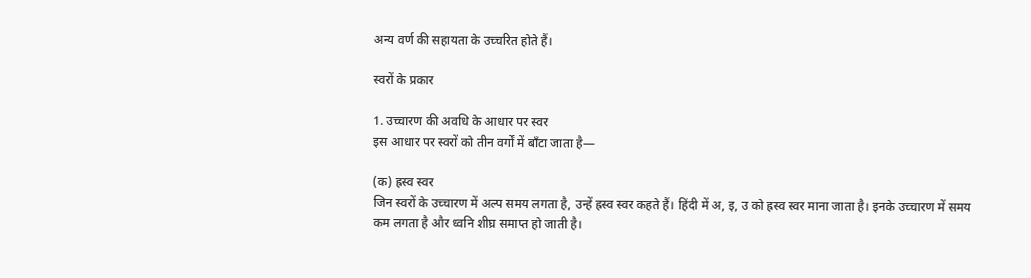अन्य वर्ण की सहायता के उच्चरित होते हैं।

स्वरों के प्रकार

1. उच्चारण की अवधि के आधार पर स्वर
इस आधार पर स्वरों को तीन वर्गों में बाँटा जाता है—

(क) ह्रस्व स्वर
जिन स्वरों के उच्चारण में अल्प समय लगता है, उन्हें ह्रस्व स्वर कहते हैं। हिंदी में अ, इ, उ को ह्रस्व स्वर माना जाता है। इनके उच्चारण में समय कम लगता है और ध्वनि शीघ्र समाप्त हो जाती है।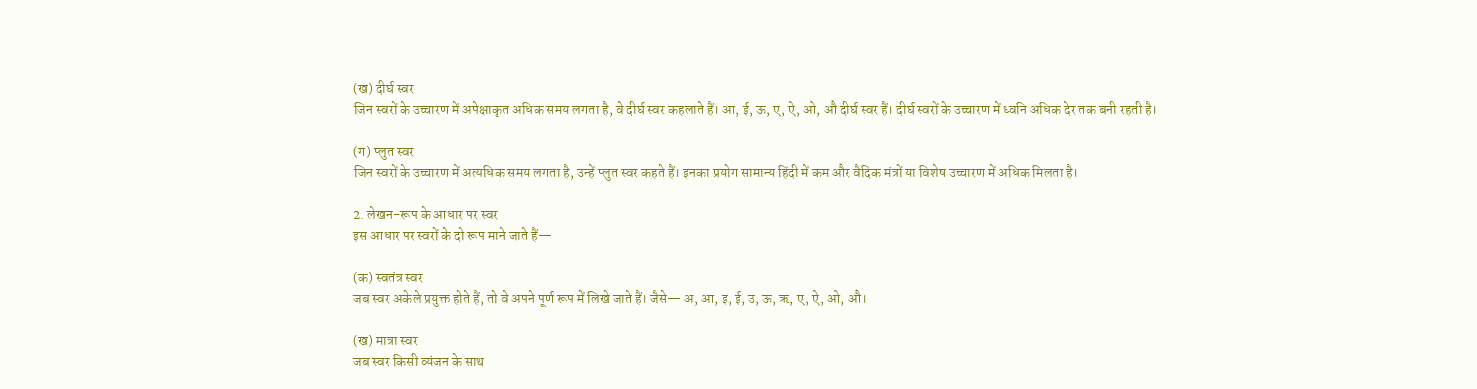(ख) दीर्घ स्वर
जिन स्वरों के उच्चारण में अपेक्षाकृत अधिक समय लगता है, वे दीर्घ स्वर कहलाते हैं। आ, ई, ऊ, ए, ऐ, ओ, औ दीर्घ स्वर हैं। दीर्घ स्वरों के उच्चारण में ध्वनि अधिक देर तक बनी रहती है।

(ग) प्लुत स्वर
जिन स्वरों के उच्चारण में अत्यधिक समय लगता है, उन्हें प्लुत स्वर कहते हैं। इनका प्रयोग सामान्य हिंदी में कम और वैदिक मंत्रों या विशेष उच्चारण में अधिक मिलता है।

2. लेखन-रूप के आधार पर स्वर
इस आधार पर स्वरों के दो रूप माने जाते हैं—

(क) स्वतंत्र स्वर
जब स्वर अकेले प्रयुक्त होते हैं, तो वे अपने पूर्ण रूप में लिखे जाते हैं। जैसे— अ, आ, इ, ई, उ, ऊ, ऋ, ए, ऐ, ओ, औ।

(ख) मात्रा स्वर
जब स्वर किसी व्यंजन के साथ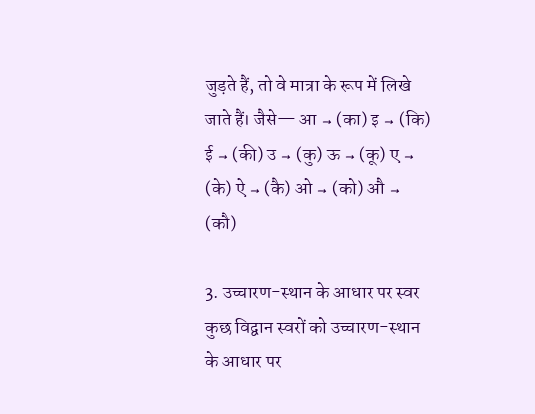जुड़ते हैं, तो वे मात्रा के रूप में लिखे जाते हैं। जैसे— आ → (का) इ → (कि) ई → (की) उ → (कु) ऊ → (कू) ए → (के) ऐ → (कै) ओ → (को) औ → (कौ)

3. उच्चारण-स्थान के आधार पर स्वर
कुछ विद्वान स्वरों को उच्चारण-स्थान के आधार पर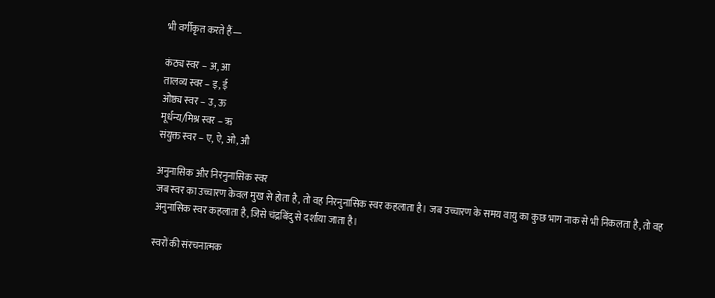भी वर्गीकृत करते हैं—

कंठ्य स्वर – अ, आ
तालव्य स्वर – इ, ई
ओष्ठ्य स्वर – उ, ऊ
मूर्धन्य/मिश्र स्वर – ऋ
संयुक्त स्वर – ए, ऐ, ओ, औ

अनुनासिक और निरनुनासिक स्वर
जब स्वर का उच्चारण केवल मुख से होता है, तो वह निरनुनासिक स्वर कहलाता है। जब उच्चारण के समय वायु का कुछ भाग नाक से भी निकलता है, तो वह अनुनासिक स्वर कहलाता है, जिसे चंद्रबिंदु से दर्शाया जाता है।

स्वरों की संरचनात्मक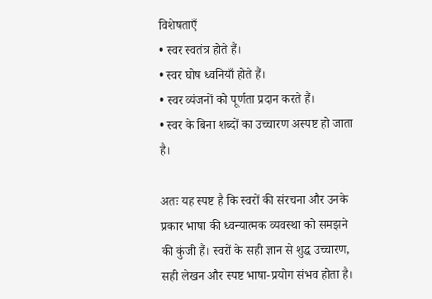विशेषताएँ
• स्वर स्वतंत्र होते हैं।
• स्वर घोष ध्वनियाँ होते हैं।
• स्वर व्यंजनों को पूर्णता प्रदान करते हैं।
• स्वर के बिना शब्दों का उच्चारण अस्पष्ट हो जाता है।

अतः यह स्पष्ट है कि स्वरों की संरचना और उनके प्रकार भाषा की ध्वन्यात्मक व्यवस्था को समझने की कुंजी हैं। स्वरों के सही ज्ञान से शुद्ध उच्चारण, सही लेखन और स्पष्ट भाषा-प्रयोग संभव होता है।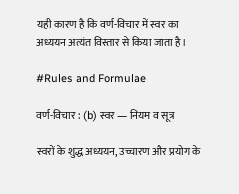यही कारण है कि वर्ण-विचार में स्वर का अध्ययन अत्यंत विस्तार से किया जाता है।

#Rules and Formulae

वर्ण-विचार : (b) स्वर — नियम व सूत्र

स्वरों के शुद्ध अध्ययन, उच्चारण और प्रयोग के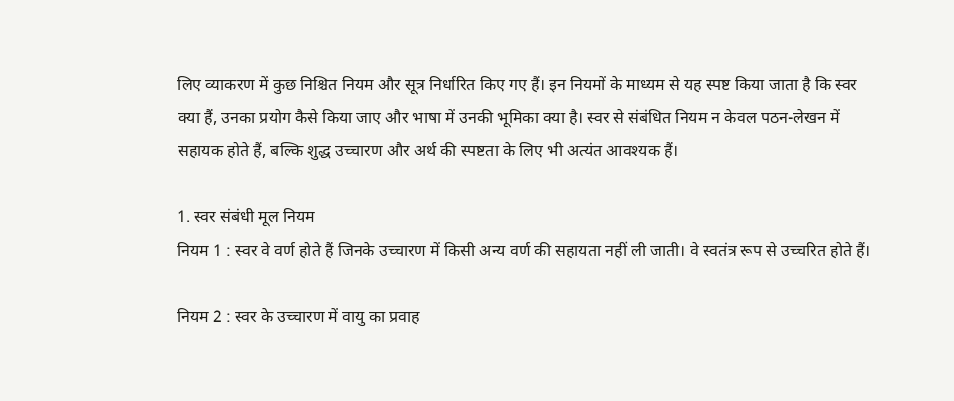लिए व्याकरण में कुछ निश्चित नियम और सूत्र निर्धारित किए गए हैं। इन नियमों के माध्यम से यह स्पष्ट किया जाता है कि स्वर क्या हैं, उनका प्रयोग कैसे किया जाए और भाषा में उनकी भूमिका क्या है। स्वर से संबंधित नियम न केवल पठन-लेखन में सहायक होते हैं, बल्कि शुद्ध उच्चारण और अर्थ की स्पष्टता के लिए भी अत्यंत आवश्यक हैं।

1. स्वर संबंधी मूल नियम
नियम 1 : स्वर वे वर्ण होते हैं जिनके उच्चारण में किसी अन्य वर्ण की सहायता नहीं ली जाती। वे स्वतंत्र रूप से उच्चरित होते हैं।

नियम 2 : स्वर के उच्चारण में वायु का प्रवाह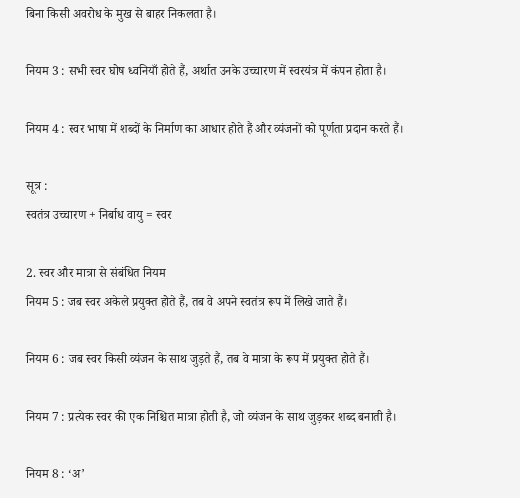बिना किसी अवरोध के मुख से बाहर निकलता है।

नियम 3 : सभी स्वर घोष ध्वनियाँ होते हैं, अर्थात उनके उच्चारण में स्वरयंत्र में कंपन होता है।

नियम 4 : स्वर भाषा में शब्दों के निर्माण का आधार होते हैं और व्यंजनों को पूर्णता प्रदान करते हैं।

सूत्र :
स्वतंत्र उच्चारण + निर्बाध वायु = स्वर

2. स्वर और मात्रा से संबंधित नियम
नियम 5 : जब स्वर अकेले प्रयुक्त होते हैं, तब वे अपने स्वतंत्र रूप में लिखे जाते हैं।

नियम 6 : जब स्वर किसी व्यंजन के साथ जुड़ते हैं, तब वे मात्रा के रूप में प्रयुक्त होते हैं।

नियम 7 : प्रत्येक स्वर की एक निश्चित मात्रा होती है, जो व्यंजन के साथ जुड़कर शब्द बनाती है।

नियम 8 : ‘अ’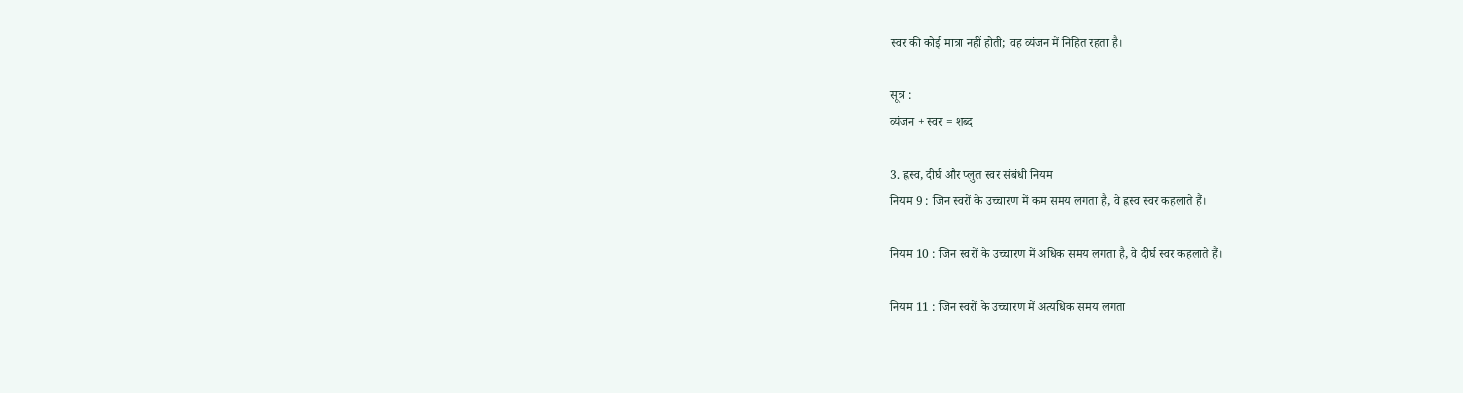स्वर की कोई मात्रा नहीं होती; वह व्यंजन में निहित रहता है।

सूत्र :
व्यंजन + स्वर = शब्द

3. ह्रस्व, दीर्घ और प्लुत स्वर संबंधी नियम
नियम 9 : जिन स्वरों के उच्चारण में कम समय लगता है, वे ह्रस्व स्वर कहलाते हैं।

नियम 10 : जिन स्वरों के उच्चारण में अधिक समय लगता है, वे दीर्घ स्वर कहलाते हैं।

नियम 11 : जिन स्वरों के उच्चारण में अत्यधिक समय लगता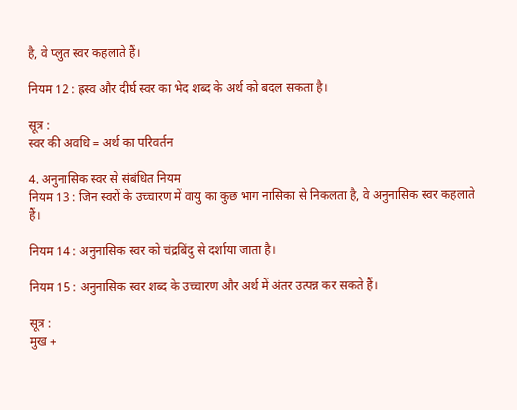है, वे प्लुत स्वर कहलाते हैं।

नियम 12 : ह्रस्व और दीर्घ स्वर का भेद शब्द के अर्थ को बदल सकता है।

सूत्र :
स्वर की अवधि = अर्थ का परिवर्तन

4. अनुनासिक स्वर से संबंधित नियम
नियम 13 : जिन स्वरों के उच्चारण में वायु का कुछ भाग नासिका से निकलता है, वे अनुनासिक स्वर कहलाते हैं।

नियम 14 : अनुनासिक स्वर को चंद्रबिंदु से दर्शाया जाता है।

नियम 15 : अनुनासिक स्वर शब्द के उच्चारण और अर्थ में अंतर उत्पन्न कर सकते हैं।

सूत्र :
मुख +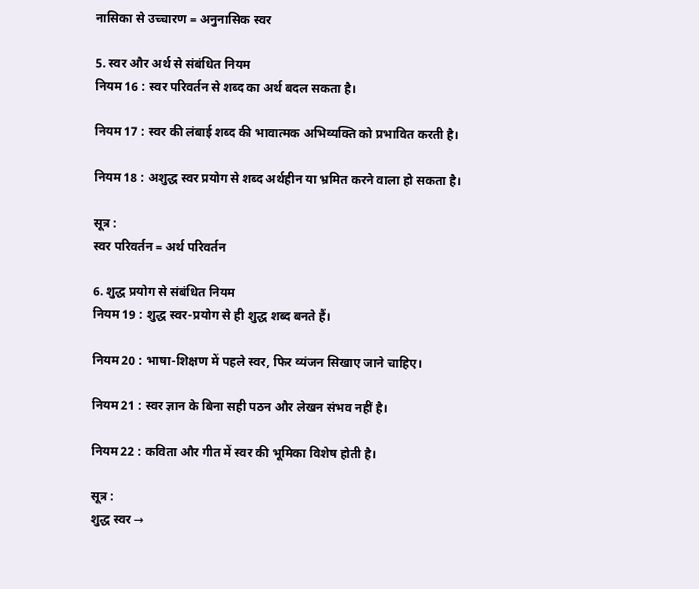नासिका से उच्चारण = अनुनासिक स्वर

5. स्वर और अर्थ से संबंधित नियम
नियम 16 : स्वर परिवर्तन से शब्द का अर्थ बदल सकता है।

नियम 17 : स्वर की लंबाई शब्द की भावात्मक अभिव्यक्ति को प्रभावित करती है।

नियम 18 : अशुद्ध स्वर प्रयोग से शब्द अर्थहीन या भ्रमित करने वाला हो सकता है।

सूत्र :
स्वर परिवर्तन = अर्थ परिवर्तन

6. शुद्ध प्रयोग से संबंधित नियम
नियम 19 : शुद्ध स्वर-प्रयोग से ही शुद्ध शब्द बनते हैं।

नियम 20 : भाषा-शिक्षण में पहले स्वर, फिर व्यंजन सिखाए जाने चाहिए।

नियम 21 : स्वर ज्ञान के बिना सही पठन और लेखन संभव नहीं है।

नियम 22 : कविता और गीत में स्वर की भूमिका विशेष होती है।

सूत्र :
शुद्ध स्वर →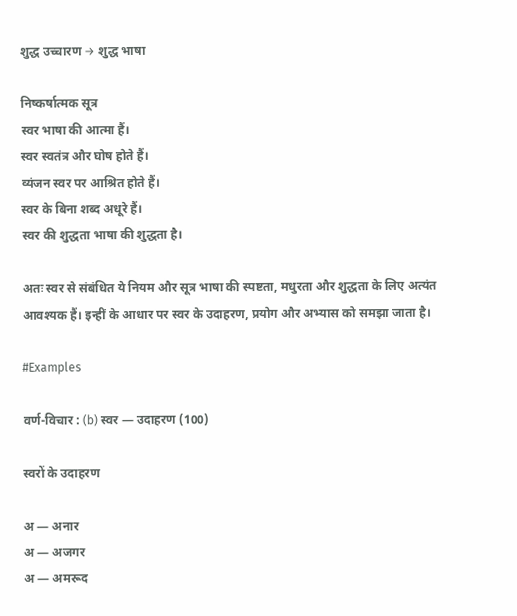शुद्ध उच्चारण → शुद्ध भाषा

निष्कर्षात्मक सूत्र
स्वर भाषा की आत्मा हैं।
स्वर स्वतंत्र और घोष होते हैं।
व्यंजन स्वर पर आश्रित होते हैं।
स्वर के बिना शब्द अधूरे हैं।
स्वर की शुद्धता भाषा की शुद्धता है।

अतः स्वर से संबंधित ये नियम और सूत्र भाषा की स्पष्टता, मधुरता और शुद्धता के लिए अत्यंत आवश्यक हैं। इन्हीं के आधार पर स्वर के उदाहरण, प्रयोग और अभ्यास को समझा जाता है।

#Examples

वर्ण-विचार : (b) स्वर — उदाहरण (100)

स्वरों के उदाहरण

अ — अनार
अ — अजगर
अ — अमरूद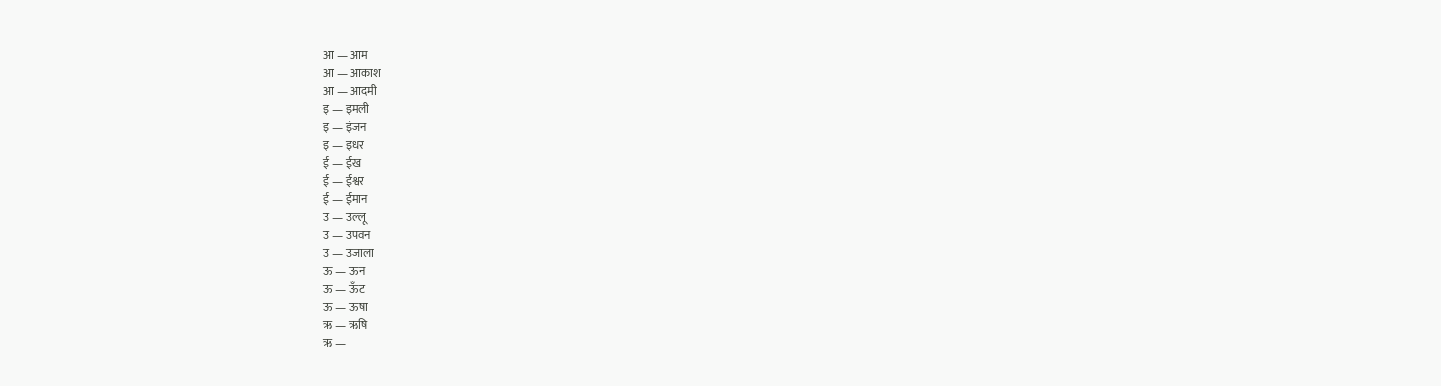आ — आम
आ — आकाश
आ — आदमी
इ — इमली
इ — इंजन
इ — इधर
ई — ईख
ई — ईश्वर
ई — ईमान
उ — उल्लू
उ — उपवन
उ — उजाला
ऊ — ऊन
ऊ — ऊँट
ऊ — ऊषा
ऋ — ऋषि
ऋ —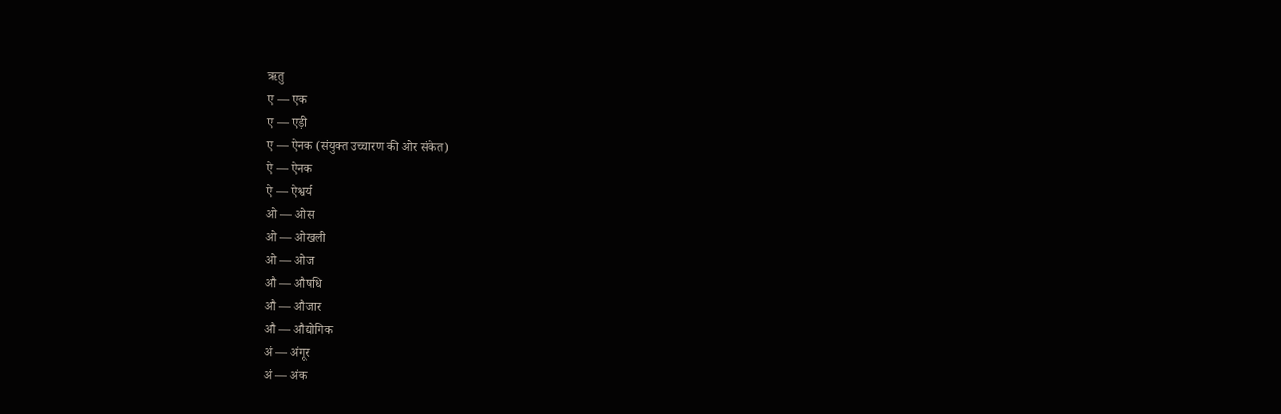ऋतु
ए — एक
ए — एड़ी
ए — ऐनक (संयुक्त उच्चारण की ओर संकेत)
ऐ — ऐनक
ऐ — ऐश्वर्य
ओ — ओस
ओ — ओखली
ओ — ओज
औ — औषधि
औ — औजार
औ — औद्योगिक
अं — अंगूर
अं — अंक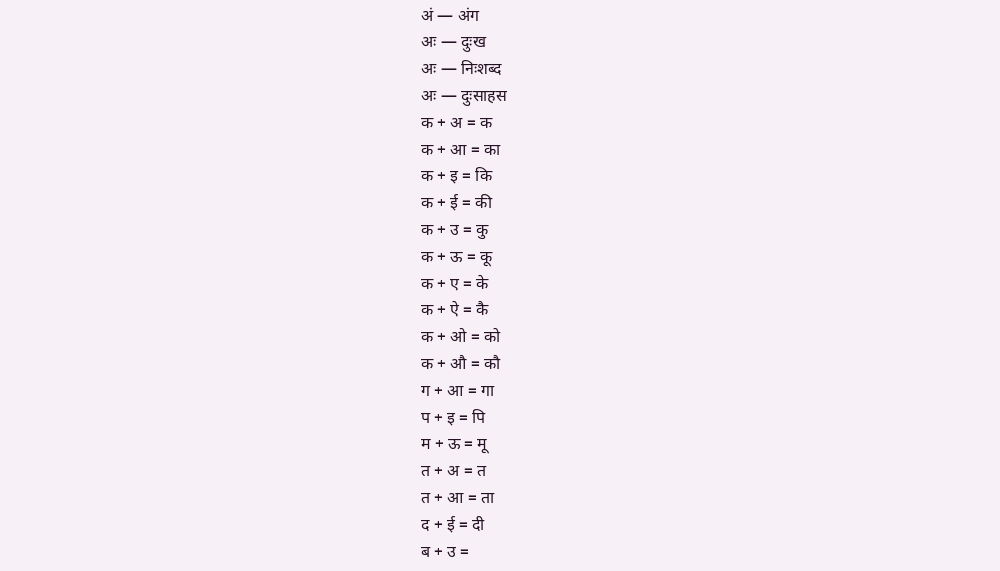अं — अंग
अः — दुःख
अः — निःशब्द
अः — दुःसाहस
क + अ = क
क + आ = का
क + इ = कि
क + ई = की
क + उ = कु
क + ऊ = कू
क + ए = के
क + ऐ = कै
क + ओ = को
क + औ = कौ
ग + आ = गा
प + इ = पि
म + ऊ = मू
त + अ = त
त + आ = ता
द + ई = दी
ब + उ =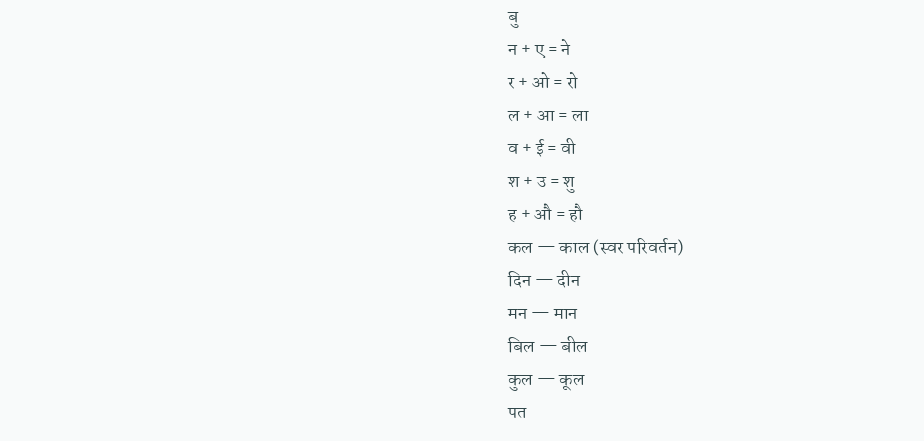बु
न + ए = ने
र + ओ = रो
ल + आ = ला
व + ई = वी
श + उ = शु
ह + औ = हौ
कल — काल (स्वर परिवर्तन)
दिन — दीन
मन — मान
बिल — बील
कुल — कूल
पत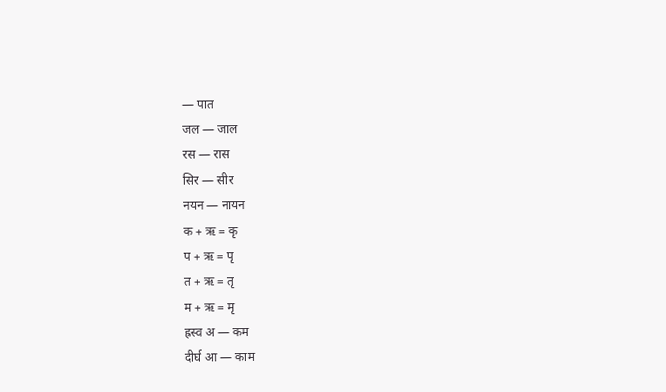— पात
जल — जाल
रस — रास
सिर — सीर
नयन — नायन
क + ऋ = कृ
प + ऋ = पृ
त + ऋ = तृ
म + ऋ = मृ
ह्रस्व अ — कम
दीर्घ आ — काम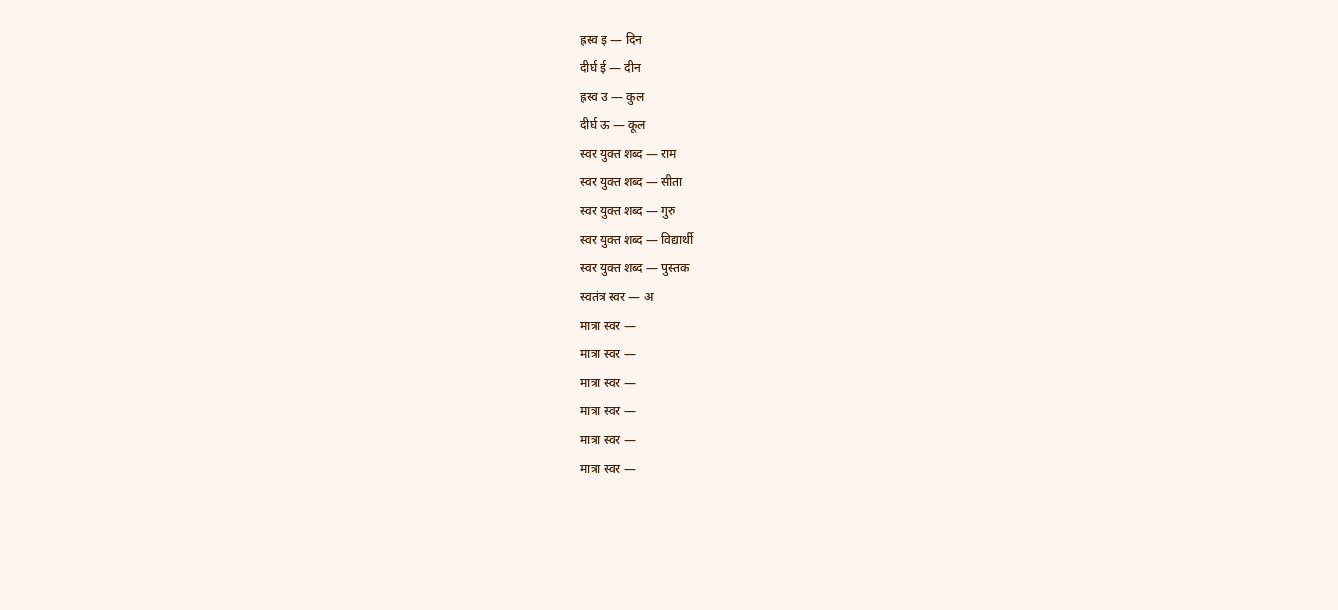ह्रस्व इ — दिन
दीर्घ ई — दीन
ह्रस्व उ — कुल
दीर्घ ऊ — कूल
स्वर युक्त शब्द — राम
स्वर युक्त शब्द — सीता
स्वर युक्त शब्द — गुरु
स्वर युक्त शब्द — विद्यार्थी
स्वर युक्त शब्द — पुस्तक
स्वतंत्र स्वर — अ
मात्रा स्वर —
मात्रा स्वर —
मात्रा स्वर —
मात्रा स्वर —
मात्रा स्वर —
मात्रा स्वर —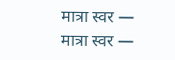मात्रा स्वर —
मात्रा स्वर —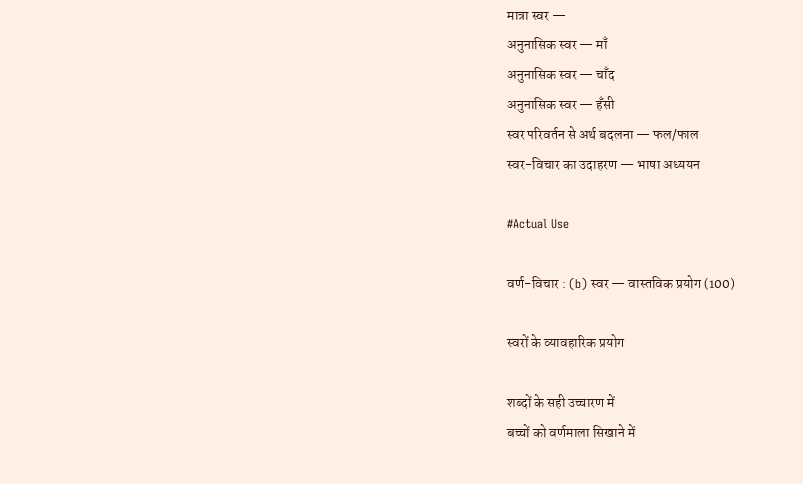मात्रा स्वर —
अनुनासिक स्वर — माँ
अनुनासिक स्वर — चाँद
अनुनासिक स्वर — हँसी
स्वर परिवर्तन से अर्थ बदलना — फल/फाल
स्वर-विचार का उदाहरण — भाषा अध्ययन

#Actual Use

वर्ण-विचार : (b) स्वर — वास्तविक प्रयोग (100)

स्वरों के व्यावहारिक प्रयोग

शब्दों के सही उच्चारण में
बच्चों को वर्णमाला सिखाने में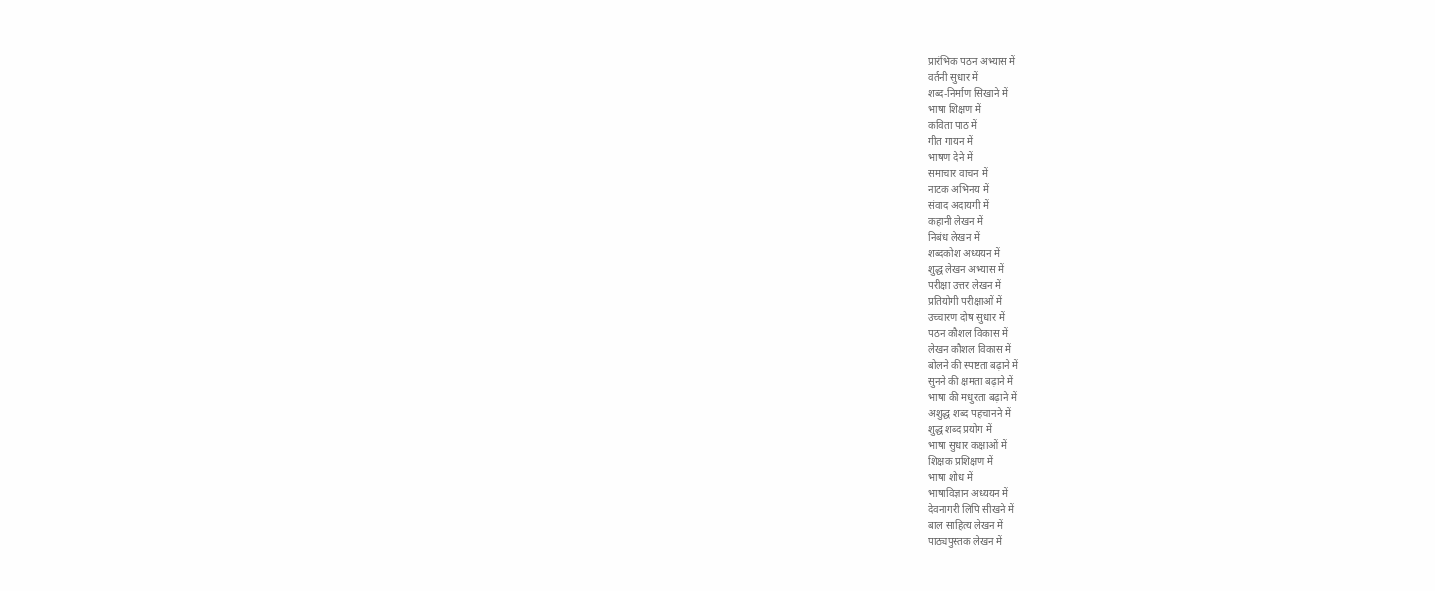प्रारंभिक पठन अभ्यास में
वर्तनी सुधार में
शब्द-निर्माण सिखाने में
भाषा शिक्षण में
कविता पाठ में
गीत गायन में
भाषण देने में
समाचार वाचन में
नाटक अभिनय में
संवाद अदायगी में
कहानी लेखन में
निबंध लेखन में
शब्दकोश अध्ययन में
शुद्ध लेखन अभ्यास में
परीक्षा उत्तर लेखन में
प्रतियोगी परीक्षाओं में
उच्चारण दोष सुधार में
पठन कौशल विकास में
लेखन कौशल विकास में
बोलने की स्पष्टता बढ़ाने में
सुनने की क्षमता बढ़ाने में
भाषा की मधुरता बढ़ाने में
अशुद्ध शब्द पहचानने में
शुद्ध शब्द प्रयोग में
भाषा सुधार कक्षाओं में
शिक्षक प्रशिक्षण में
भाषा शोध में
भाषाविज्ञान अध्ययन में
देवनागरी लिपि सीखने में
बाल साहित्य लेखन में
पाठ्यपुस्तक लेखन में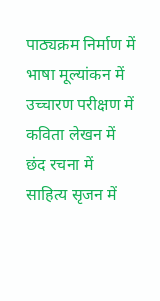पाठ्यक्रम निर्माण में
भाषा मूल्यांकन में
उच्चारण परीक्षण में
कविता लेखन में
छंद रचना में
साहित्य सृजन में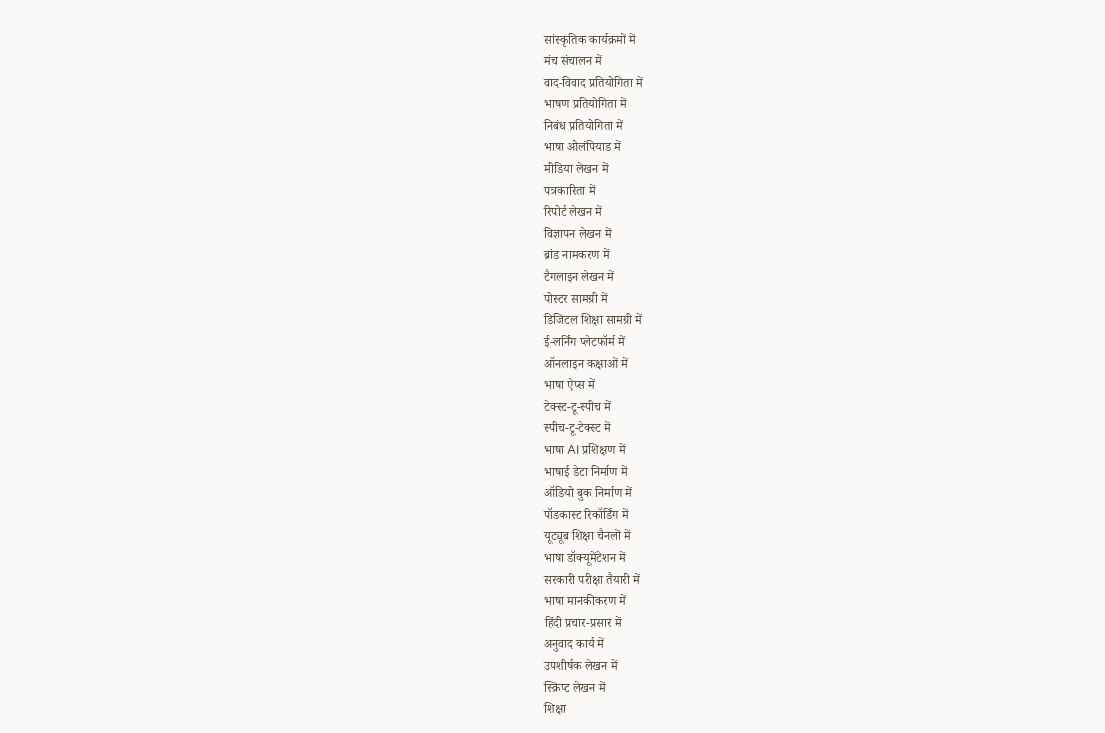सांस्कृतिक कार्यक्रमों में
मंच संचालन में
वाद-विवाद प्रतियोगिता में
भाषण प्रतियोगिता में
निबंध प्रतियोगिता में
भाषा ओलंपियाड में
मीडिया लेखन में
पत्रकारिता में
रिपोर्ट लेखन में
विज्ञापन लेखन में
ब्रांड नामकरण में
टैगलाइन लेखन में
पोस्टर सामग्री में
डिजिटल शिक्षा सामग्री में
ई-लर्निंग प्लेटफॉर्म में
ऑनलाइन कक्षाओं में
भाषा ऐप्स में
टेक्स्ट-टू-स्पीच में
स्पीच-टू-टेक्स्ट में
भाषा AI प्रशिक्षण में
भाषाई डेटा निर्माण में
ऑडियो बुक निर्माण में
पॉडकास्ट रिकॉर्डिंग में
यूट्यूब शिक्षा चैनलों में
भाषा डॉक्यूमेंटेशन में
सरकारी परीक्षा तैयारी में
भाषा मानकीकरण में
हिंदी प्रचार-प्रसार में
अनुवाद कार्य में
उपशीर्षक लेखन में
स्क्रिप्ट लेखन में
शिक्षा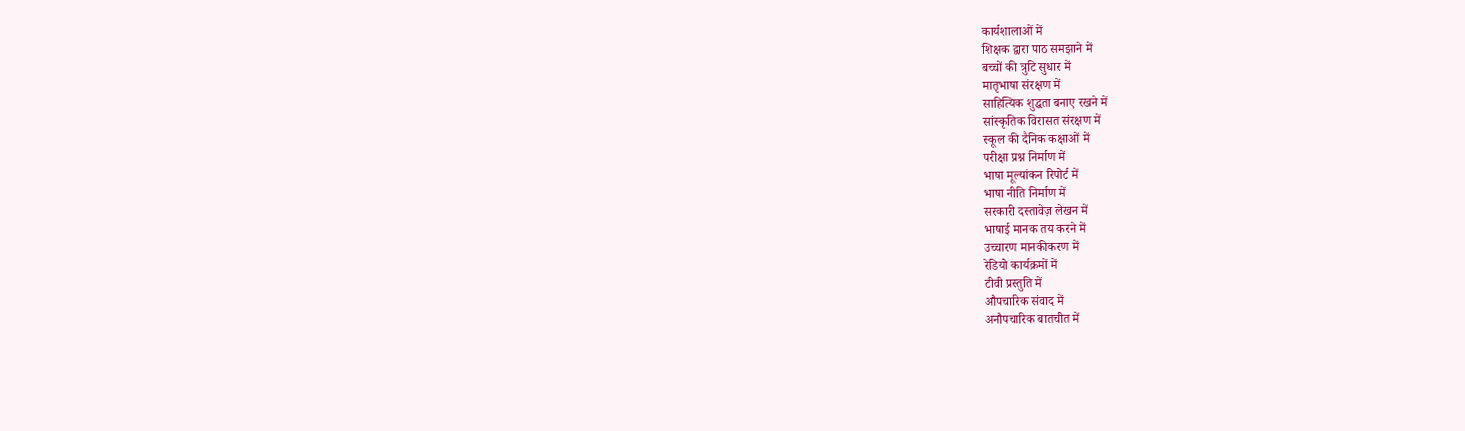कार्यशालाओं में
शिक्षक द्वारा पाठ समझाने में
बच्चों की त्रुटि सुधार में
मातृभाषा संरक्षण में
साहित्यिक शुद्धता बनाए रखने में
सांस्कृतिक विरासत संरक्षण में
स्कूल की दैनिक कक्षाओं में
परीक्षा प्रश्न निर्माण में
भाषा मूल्यांकन रिपोर्ट में
भाषा नीति निर्माण में
सरकारी दस्तावेज़ लेखन में
भाषाई मानक तय करने में
उच्चारण मानकीकरण में
रेडियो कार्यक्रमों में
टीवी प्रस्तुति में
औपचारिक संवाद में
अनौपचारिक बातचीत में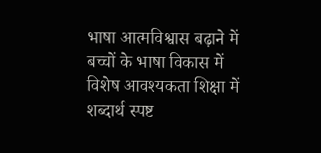भाषा आत्मविश्वास बढ़ाने में
बच्चों के भाषा विकास में
विशेष आवश्यकता शिक्षा में
शब्दार्थ स्पष्ट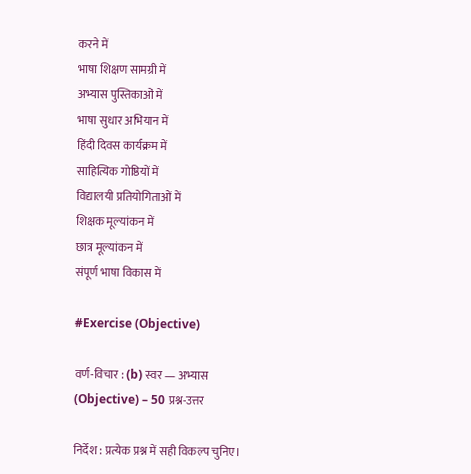करने में
भाषा शिक्षण सामग्री में
अभ्यास पुस्तिकाओं में
भाषा सुधार अभियान में
हिंदी दिवस कार्यक्रम में
साहित्यिक गोष्ठियों में
विद्यालयी प्रतियोगिताओं में
शिक्षक मूल्यांकन में
छात्र मूल्यांकन में
संपूर्ण भाषा विकास में

#Exercise (Objective)

वर्ण-विचार : (b) स्वर — अभ्यास (Objective) – 50 प्रश्न-उत्तर

निर्देश : प्रत्येक प्रश्न में सही विकल्प चुनिए।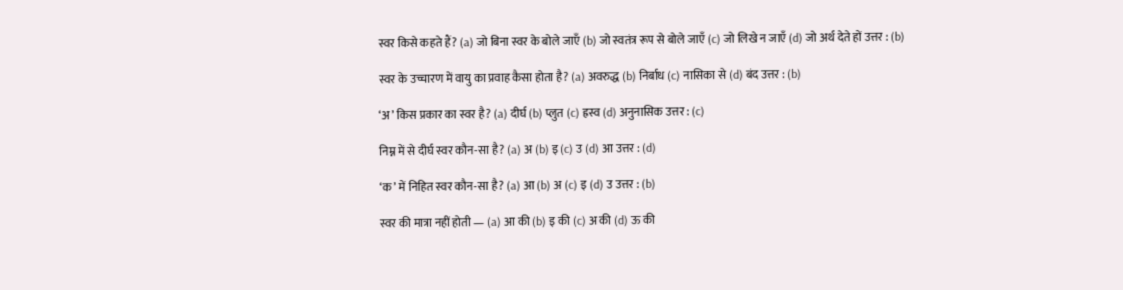स्वर किसे कहते हैं? (a) जो बिना स्वर के बोले जाएँ (b) जो स्वतंत्र रूप से बोले जाएँ (c) जो लिखे न जाएँ (d) जो अर्थ देते हों उत्तर : (b)

स्वर के उच्चारण में वायु का प्रवाह कैसा होता है? (a) अवरुद्ध (b) निर्बाध (c) नासिका से (d) बंद उत्तर : (b)

‘अ’ किस प्रकार का स्वर है? (a) दीर्घ (b) प्लुत (c) ह्रस्व (d) अनुनासिक उत्तर : (c)

निम्न में से दीर्घ स्वर कौन-सा है? (a) अ (b) इ (c) उ (d) आ उत्तर : (d)

‘क’ में निहित स्वर कौन-सा है? (a) आ (b) अ (c) इ (d) उ उत्तर : (b)

स्वर की मात्रा नहीं होती — (a) आ की (b) इ की (c) अ की (d) ऊ की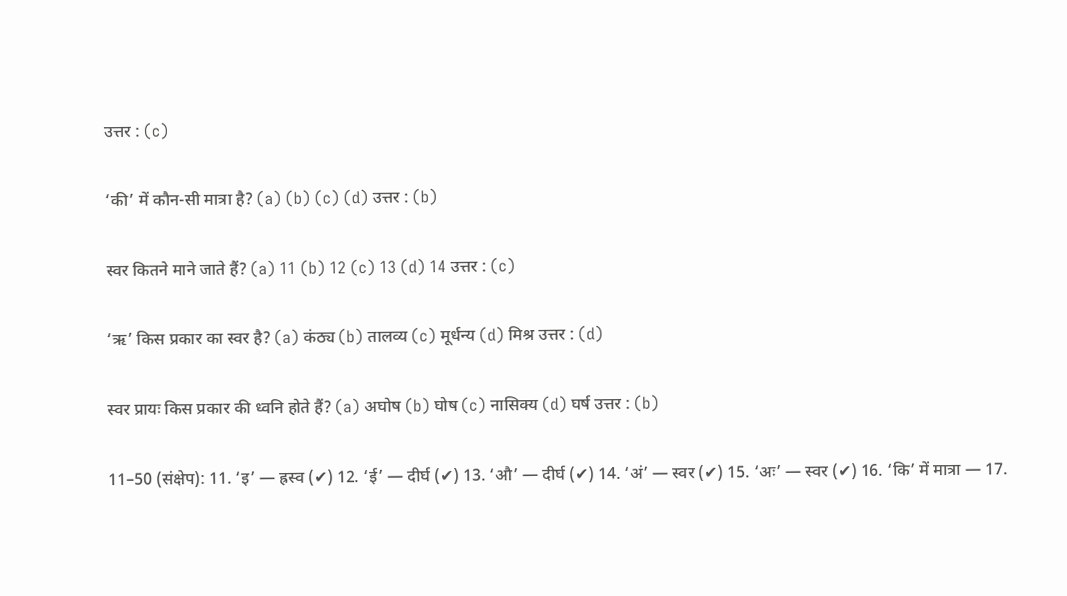उत्तर : (c)

‘की’ में कौन-सी मात्रा है? (a) (b) (c) (d) उत्तर : (b)

स्वर कितने माने जाते हैं? (a) 11 (b) 12 (c) 13 (d) 14 उत्तर : (c)

‘ऋ’ किस प्रकार का स्वर है? (a) कंठ्य (b) तालव्य (c) मूर्धन्य (d) मिश्र उत्तर : (d)

स्वर प्रायः किस प्रकार की ध्वनि होते हैं? (a) अघोष (b) घोष (c) नासिक्य (d) घर्ष उत्तर : (b)

11–50 (संक्षेप): 11. ‘इ’ — ह्रस्व (✔) 12. ‘ई’ — दीर्घ (✔) 13. ‘औ’ — दीर्घ (✔) 14. ‘अं’ — स्वर (✔) 15. ‘अः’ — स्वर (✔) 16. ‘कि’ में मात्रा — 17.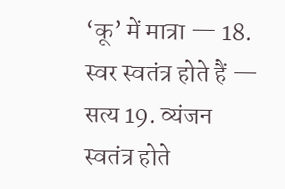‘कू’ में मात्रा — 18. स्वर स्वतंत्र होते हैं — सत्य 19. व्यंजन स्वतंत्र होते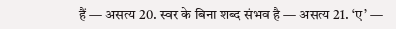हैं — असत्य 20. स्वर के बिना शब्द संभव है — असत्य 21. ‘ए’ —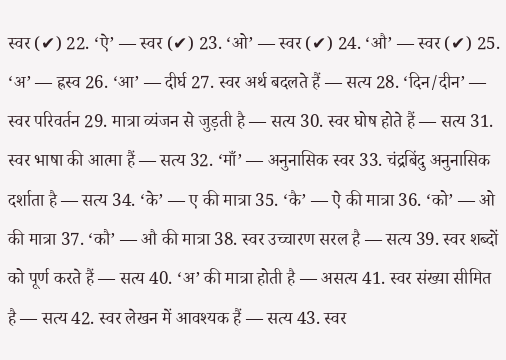स्वर (✔) 22. ‘ऐ’ — स्वर (✔) 23. ‘ओ’ — स्वर (✔) 24. ‘औ’ — स्वर (✔) 25. ‘अ’ — ह्रस्व 26. ‘आ’ — दीर्घ 27. स्वर अर्थ बदलते हैं — सत्य 28. ‘दिन/दीन’ — स्वर परिवर्तन 29. मात्रा व्यंजन से जुड़ती है — सत्य 30. स्वर घोष होते हैं — सत्य 31. स्वर भाषा की आत्मा हैं — सत्य 32. ‘माँ’ — अनुनासिक स्वर 33. चंद्रबिंदु अनुनासिक दर्शाता है — सत्य 34. ‘के’ — ए की मात्रा 35. ‘कै’ — ऐ की मात्रा 36. ‘को’ — ओ की मात्रा 37. ‘कौ’ — औ की मात्रा 38. स्वर उच्चारण सरल है — सत्य 39. स्वर शब्दों को पूर्ण करते हैं — सत्य 40. ‘अ’ की मात्रा होती है — असत्य 41. स्वर संख्या सीमित है — सत्य 42. स्वर लेखन में आवश्यक हैं — सत्य 43. स्वर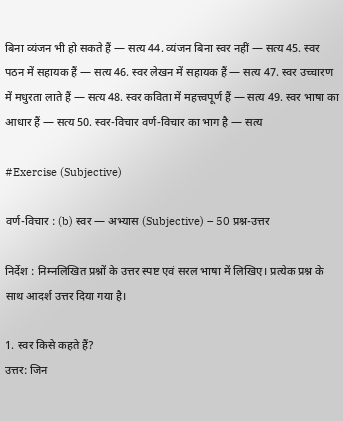बिना व्यंजन भी हो सकते हैं — सत्य 44. व्यंजन बिना स्वर नहीं — सत्य 45. स्वर पठन में सहायक हैं — सत्य 46. स्वर लेखन में सहायक हैं — सत्य 47. स्वर उच्चारण में मधुरता लाते हैं — सत्य 48. स्वर कविता में महत्त्वपूर्ण हैं — सत्य 49. स्वर भाषा का आधार हैं — सत्य 50. स्वर-विचार वर्ण-विचार का भाग है — सत्य

#Exercise (Subjective)

वर्ण-विचार : (b) स्वर — अभ्यास (Subjective) – 50 प्रश्न-उत्तर

निर्देश : निम्नलिखित प्रश्नों के उत्तर स्पष्ट एवं सरल भाषा में लिखिए। प्रत्येक प्रश्न के साथ आदर्श उत्तर दिया गया है।

1. स्वर किसे कहते हैं?
उत्तर: जिन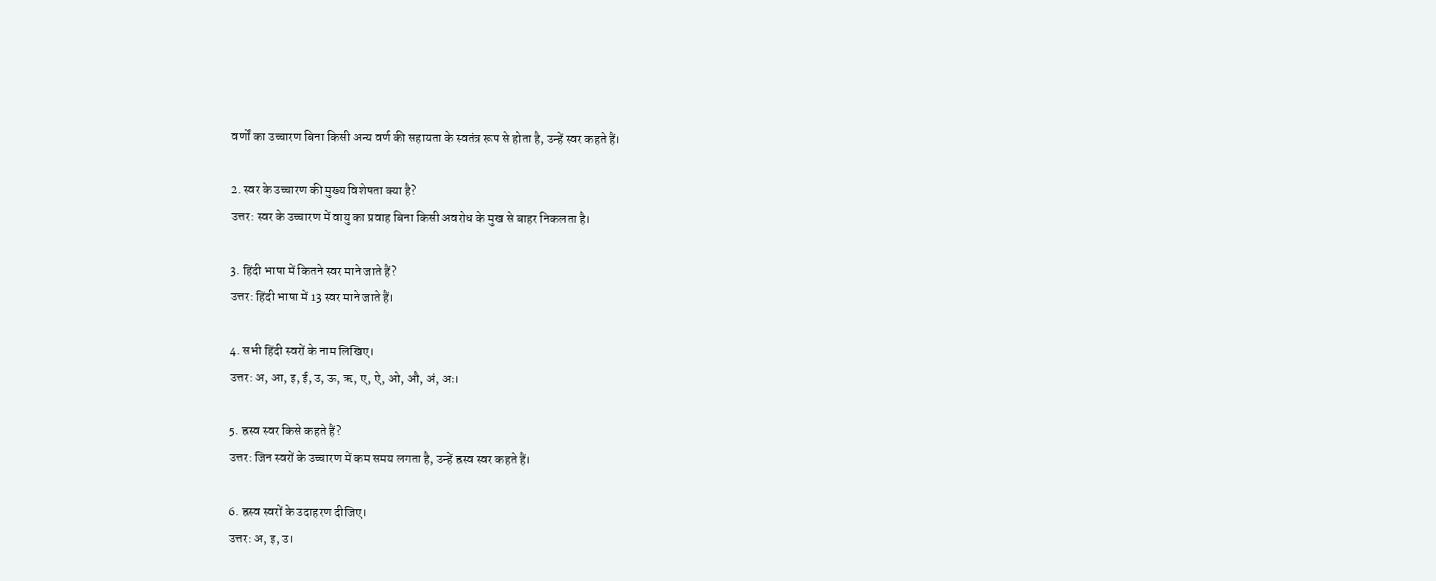वर्णों का उच्चारण बिना किसी अन्य वर्ण की सहायता के स्वतंत्र रूप से होता है, उन्हें स्वर कहते हैं।

2. स्वर के उच्चारण की मुख्य विशेषता क्या है?
उत्तर: स्वर के उच्चारण में वायु का प्रवाह बिना किसी अवरोध के मुख से बाहर निकलता है।

3. हिंदी भाषा में कितने स्वर माने जाते हैं?
उत्तर: हिंदी भाषा में 13 स्वर माने जाते हैं।

4. सभी हिंदी स्वरों के नाम लिखिए।
उत्तर: अ, आ, इ, ई, उ, ऊ, ऋ, ए, ऐ, ओ, औ, अं, अः।

5. ह्रस्व स्वर किसे कहते हैं?
उत्तर: जिन स्वरों के उच्चारण में कम समय लगता है, उन्हें ह्रस्व स्वर कहते हैं।

6. ह्रस्व स्वरों के उदाहरण दीजिए।
उत्तर: अ, इ, उ।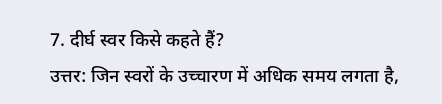7. दीर्घ स्वर किसे कहते हैं?
उत्तर: जिन स्वरों के उच्चारण में अधिक समय लगता है,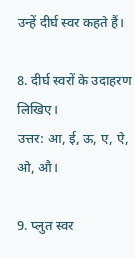उन्हें दीर्घ स्वर कहते हैं।

8. दीर्घ स्वरों के उदाहरण लिखिए।
उत्तर: आ, ई, ऊ, ए, ऐ, ओ, औ।

9. प्लुत स्वर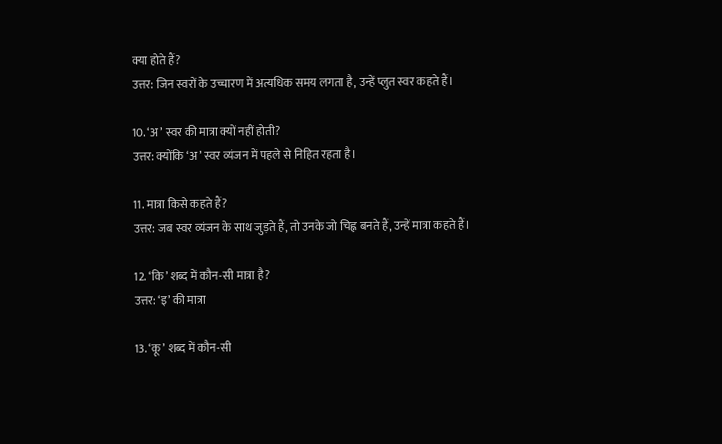क्या होते हैं?
उत्तर: जिन स्वरों के उच्चारण में अत्यधिक समय लगता है, उन्हें प्लुत स्वर कहते हैं।

10. ‘अ’ स्वर की मात्रा क्यों नहीं होती?
उत्तर: क्योंकि ‘अ’ स्वर व्यंजन में पहले से निहित रहता है।

11. मात्रा किसे कहते हैं?
उत्तर: जब स्वर व्यंजन के साथ जुड़ते हैं, तो उनके जो चिह्न बनते हैं, उन्हें मात्रा कहते हैं।

12. ‘कि’ शब्द में कौन-सी मात्रा है?
उत्तर: ‘इ’ की मात्रा

13. ‘कू’ शब्द में कौन-सी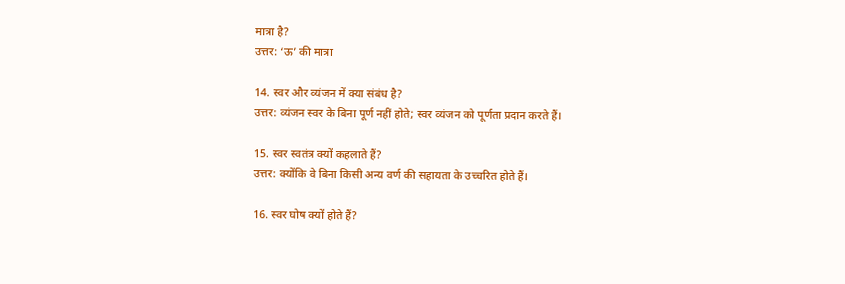मात्रा है?
उत्तर: ‘ऊ’ की मात्रा

14. स्वर और व्यंजन में क्या संबंध है?
उत्तर: व्यंजन स्वर के बिना पूर्ण नहीं होते; स्वर व्यंजन को पूर्णता प्रदान करते हैं।

15. स्वर स्वतंत्र क्यों कहलाते हैं?
उत्तर: क्योंकि वे बिना किसी अन्य वर्ण की सहायता के उच्चरित होते हैं।

16. स्वर घोष क्यों होते हैं?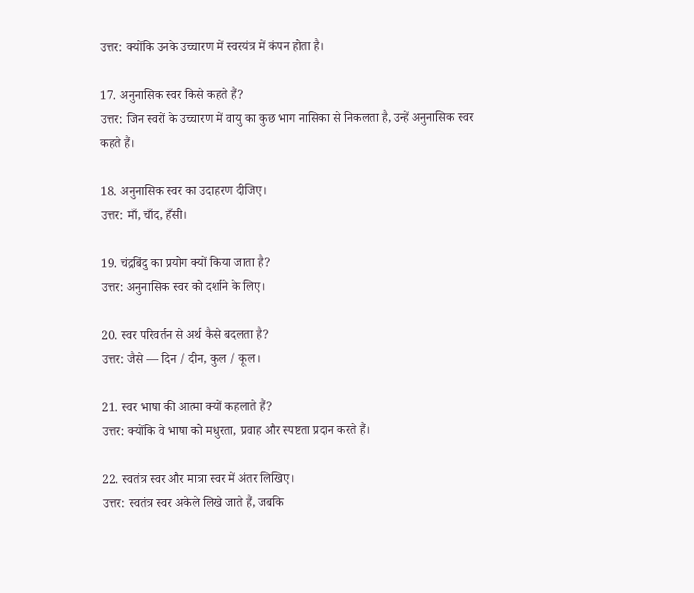उत्तर: क्योंकि उनके उच्चारण में स्वरयंत्र में कंपन होता है।

17. अनुनासिक स्वर किसे कहते हैं?
उत्तर: जिन स्वरों के उच्चारण में वायु का कुछ भाग नासिका से निकलता है, उन्हें अनुनासिक स्वर कहते हैं।

18. अनुनासिक स्वर का उदाहरण दीजिए।
उत्तर: माँ, चाँद, हँसी।

19. चंद्रबिंदु का प्रयोग क्यों किया जाता है?
उत्तर: अनुनासिक स्वर को दर्शाने के लिए।

20. स्वर परिवर्तन से अर्थ कैसे बदलता है?
उत्तर: जैसे — दिन / दीन, कुल / कूल।

21. स्वर भाषा की आत्मा क्यों कहलाते हैं?
उत्तर: क्योंकि वे भाषा को मधुरता, प्रवाह और स्पष्टता प्रदान करते हैं।

22. स्वतंत्र स्वर और मात्रा स्वर में अंतर लिखिए।
उत्तर: स्वतंत्र स्वर अकेले लिखे जाते हैं, जबकि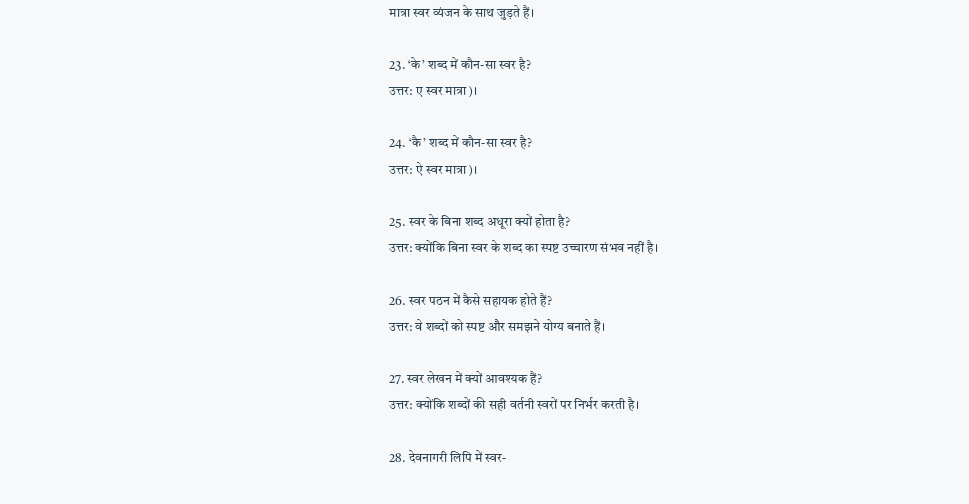मात्रा स्वर व्यंजन के साथ जुड़ते हैं।

23. ‘के’ शब्द में कौन-सा स्वर है?
उत्तर: ए स्वर मात्रा)।

24. ‘कै’ शब्द में कौन-सा स्वर है?
उत्तर: ऐ स्वर मात्रा)।

25. स्वर के बिना शब्द अधूरा क्यों होता है?
उत्तर: क्योंकि बिना स्वर के शब्द का स्पष्ट उच्चारण संभव नहीं है।

26. स्वर पठन में कैसे सहायक होते हैं?
उत्तर: वे शब्दों को स्पष्ट और समझने योग्य बनाते हैं।

27. स्वर लेखन में क्यों आवश्यक हैं?
उत्तर: क्योंकि शब्दों की सही वर्तनी स्वरों पर निर्भर करती है।

28. देवनागरी लिपि में स्वर-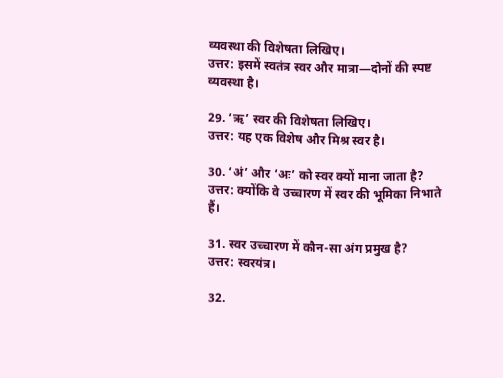व्यवस्था की विशेषता लिखिए।
उत्तर: इसमें स्वतंत्र स्वर और मात्रा—दोनों की स्पष्ट व्यवस्था है।

29. ‘ऋ’ स्वर की विशेषता लिखिए।
उत्तर: यह एक विशेष और मिश्र स्वर है।

30. ‘अं’ और ‘अः’ को स्वर क्यों माना जाता है?
उत्तर: क्योंकि वे उच्चारण में स्वर की भूमिका निभाते हैं।

31. स्वर उच्चारण में कौन-सा अंग प्रमुख है?
उत्तर: स्वरयंत्र।

32.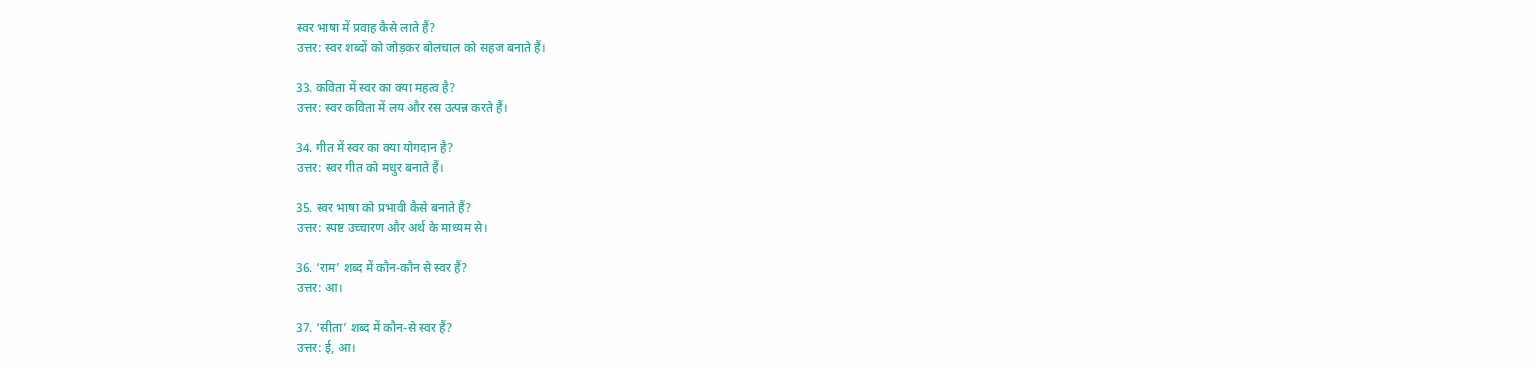स्वर भाषा में प्रवाह कैसे लाते हैं?
उत्तर: स्वर शब्दों को जोड़कर बोलचाल को सहज बनाते हैं।

33. कविता में स्वर का क्या महत्व है?
उत्तर: स्वर कविता में लय और रस उत्पन्न करते हैं।

34. गीत में स्वर का क्या योगदान है?
उत्तर: स्वर गीत को मधुर बनाते हैं।

35. स्वर भाषा को प्रभावी कैसे बनाते हैं?
उत्तर: स्पष्ट उच्चारण और अर्थ के माध्यम से।

36. ‘राम’ शब्द में कौन-कौन से स्वर हैं?
उत्तर: आ।

37. ‘सीता’ शब्द में कौन-से स्वर हैं?
उत्तर: ई, आ।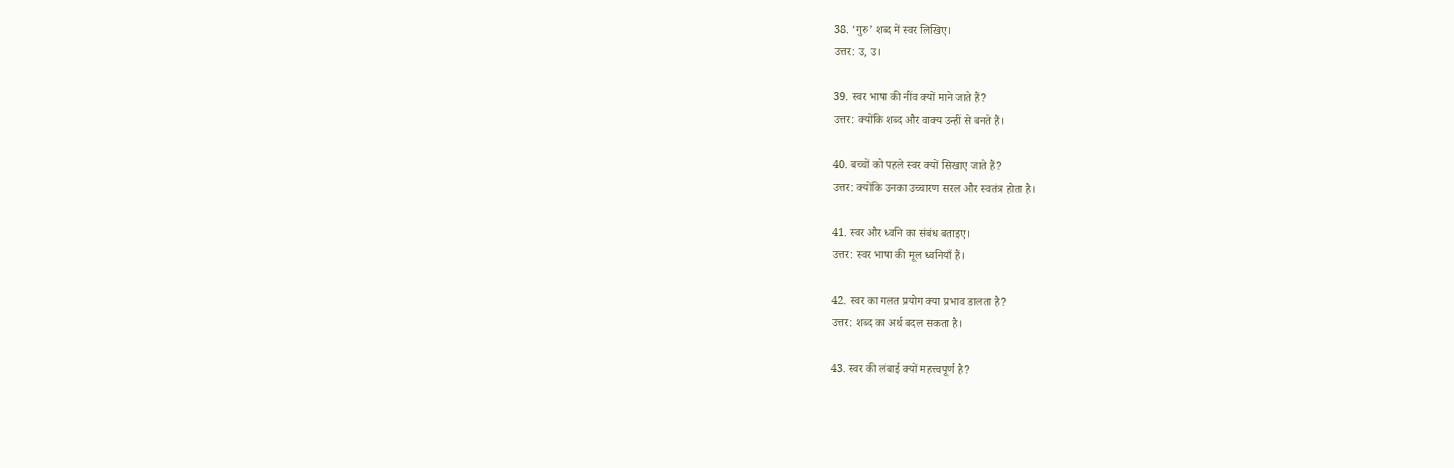38. ‘गुरु’ शब्द में स्वर लिखिए।
उत्तर: उ, उ।

39. स्वर भाषा की नींव क्यों माने जाते हैं?
उत्तर: क्योंकि शब्द और वाक्य उन्हीं से बनते हैं।

40. बच्चों को पहले स्वर क्यों सिखाए जाते हैं?
उत्तर: क्योंकि उनका उच्चारण सरल और स्वतंत्र होता है।

41. स्वर और ध्वनि का संबंध बताइए।
उत्तर: स्वर भाषा की मूल ध्वनियाँ हैं।

42. स्वर का गलत प्रयोग क्या प्रभाव डालता है?
उत्तर: शब्द का अर्थ बदल सकता है।

43. स्वर की लंबाई क्यों महत्त्वपूर्ण है?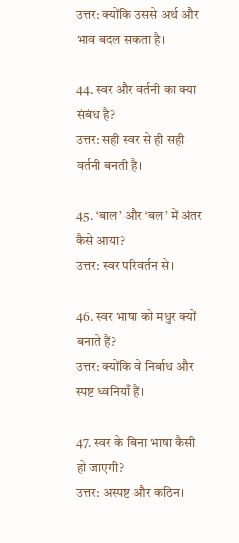उत्तर: क्योंकि उससे अर्थ और भाव बदल सकता है।

44. स्वर और वर्तनी का क्या संबंध है?
उत्तर: सही स्वर से ही सही वर्तनी बनती है।

45. ‘बाल’ और ‘बल’ में अंतर कैसे आया?
उत्तर: स्वर परिवर्तन से।

46. स्वर भाषा को मधुर क्यों बनाते हैं?
उत्तर: क्योंकि वे निर्बाध और स्पष्ट ध्वनियाँ हैं।

47. स्वर के बिना भाषा कैसी हो जाएगी?
उत्तर: अस्पष्ट और कठिन।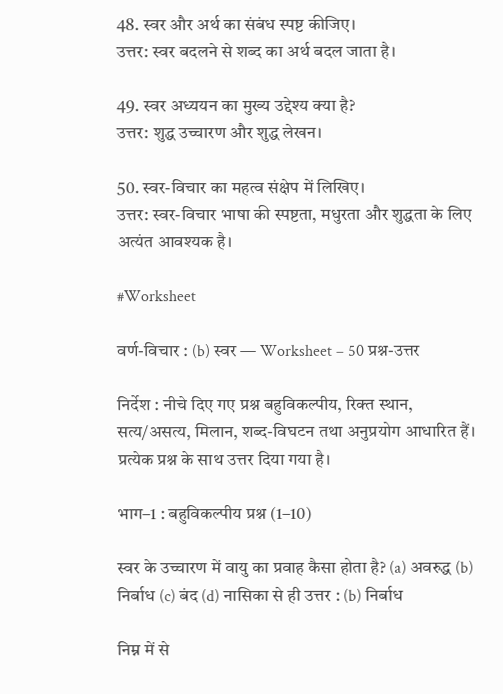48. स्वर और अर्थ का संबंध स्पष्ट कीजिए।
उत्तर: स्वर बदलने से शब्द का अर्थ बदल जाता है।

49. स्वर अध्ययन का मुख्य उद्देश्य क्या है?
उत्तर: शुद्ध उच्चारण और शुद्ध लेखन।

50. स्वर-विचार का महत्व संक्षेप में लिखिए।
उत्तर: स्वर-विचार भाषा की स्पष्टता, मधुरता और शुद्धता के लिए अत्यंत आवश्यक है।

#Worksheet

वर्ण-विचार : (b) स्वर — Worksheet – 50 प्रश्न-उत्तर

निर्देश : नीचे दिए गए प्रश्न बहुविकल्पीय, रिक्त स्थान, सत्य/असत्य, मिलान, शब्द-विघटन तथा अनुप्रयोग आधारित हैं। प्रत्येक प्रश्न के साथ उत्तर दिया गया है।

भाग–1 : बहुविकल्पीय प्रश्न (1–10)

स्वर के उच्चारण में वायु का प्रवाह कैसा होता है? (a) अवरुद्ध (b) निर्बाध (c) बंद (d) नासिका से ही उत्तर : (b) निर्बाध

निम्न में से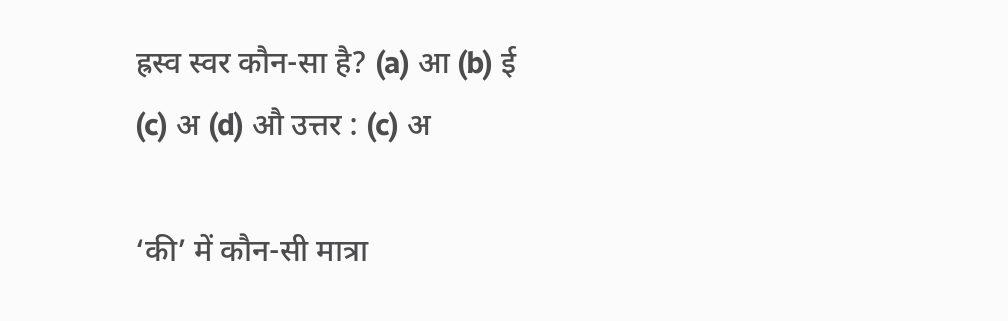ह्रस्व स्वर कौन-सा है? (a) आ (b) ई (c) अ (d) औ उत्तर : (c) अ

‘की’ में कौन-सी मात्रा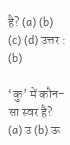है? (a) (b) (c) (d) उत्तर : (b)

‘कु’ में कौन-सा स्वर है? (a) उ (b) ऊ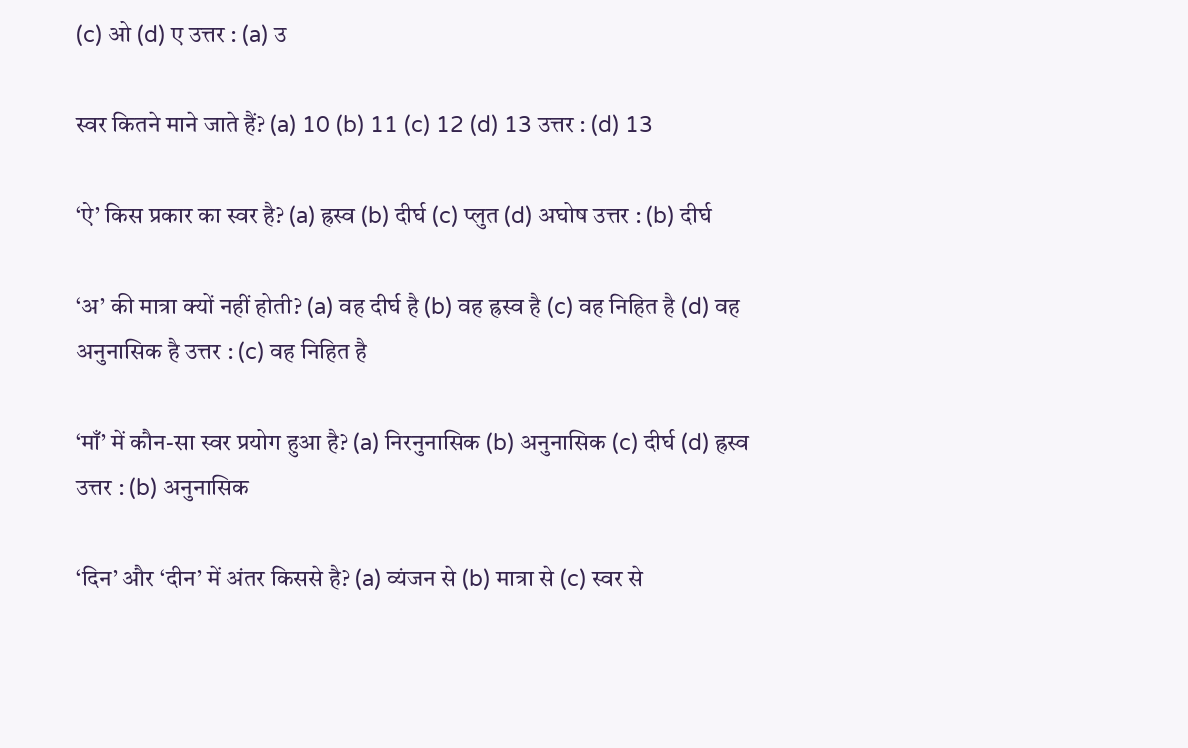(c) ओ (d) ए उत्तर : (a) उ

स्वर कितने माने जाते हैं? (a) 10 (b) 11 (c) 12 (d) 13 उत्तर : (d) 13

‘ऐ’ किस प्रकार का स्वर है? (a) ह्रस्व (b) दीर्घ (c) प्लुत (d) अघोष उत्तर : (b) दीर्घ

‘अ’ की मात्रा क्यों नहीं होती? (a) वह दीर्घ है (b) वह ह्रस्व है (c) वह निहित है (d) वह अनुनासिक है उत्तर : (c) वह निहित है

‘माँ’ में कौन-सा स्वर प्रयोग हुआ है? (a) निरनुनासिक (b) अनुनासिक (c) दीर्घ (d) ह्रस्व उत्तर : (b) अनुनासिक

‘दिन’ और ‘दीन’ में अंतर किससे है? (a) व्यंजन से (b) मात्रा से (c) स्वर से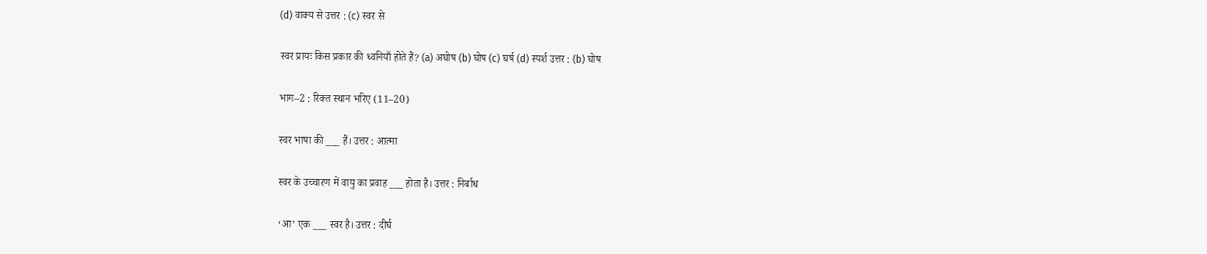(d) वाक्य से उत्तर : (c) स्वर से

स्वर प्रायः किस प्रकार की ध्वनियाँ होते हैं? (a) अघोष (b) घोष (c) घर्ष (d) स्पर्श उत्तर : (b) घोष

भाग–2 : रिक्त स्थान भरिए (11–20)

स्वर भाषा की ___ हैं। उत्तर : आत्मा

स्वर के उच्चारण में वायु का प्रवाह ___ होता है। उत्तर : निर्बाध

‘आ’ एक ___ स्वर है। उत्तर : दीर्घ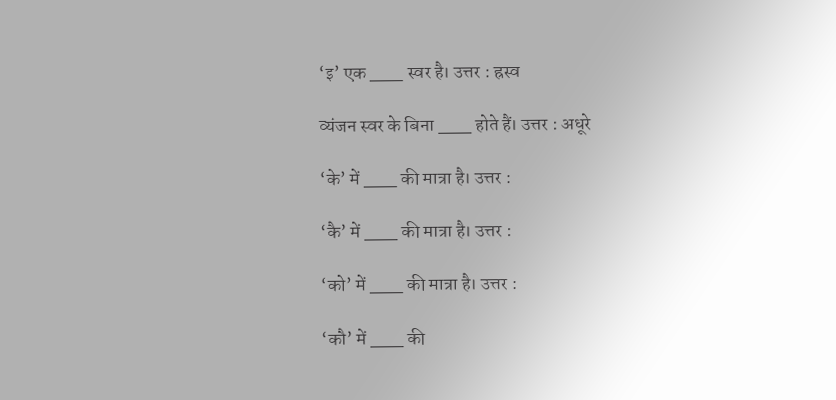‘इ’ एक ___ स्वर है। उत्तर : ह्रस्व

व्यंजन स्वर के बिना ___ होते हैं। उत्तर : अधूरे

‘के’ में ___ की मात्रा है। उत्तर :

‘कै’ में ___ की मात्रा है। उत्तर :

‘को’ में ___ की मात्रा है। उत्तर :

‘कौ’ में ___ की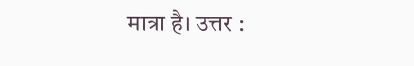मात्रा है। उत्तर :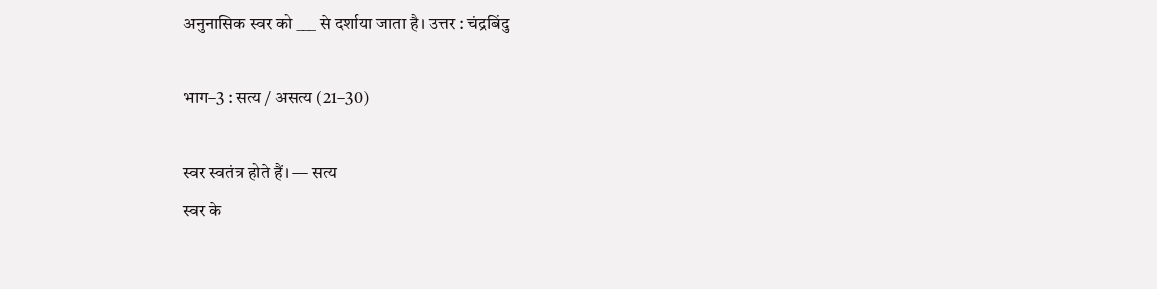अनुनासिक स्वर को ___ से दर्शाया जाता है। उत्तर : चंद्रबिंदु

भाग–3 : सत्य / असत्य (21–30)

स्वर स्वतंत्र होते हैं। — सत्य
स्वर के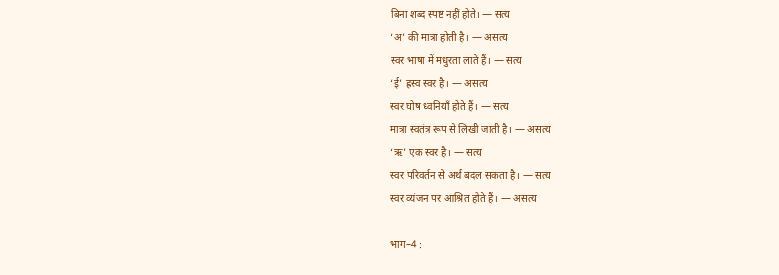बिना शब्द स्पष्ट नहीं होते। — सत्य
‘अ’ की मात्रा होती है। — असत्य
स्वर भाषा में मधुरता लाते हैं। — सत्य
‘ई’ ह्रस्व स्वर है। — असत्य
स्वर घोष ध्वनियाँ होते हैं। — सत्य
मात्रा स्वतंत्र रूप से लिखी जाती है। — असत्य
‘ऋ’ एक स्वर है। — सत्य
स्वर परिवर्तन से अर्थ बदल सकता है। — सत्य
स्वर व्यंजन पर आश्रित होते हैं। — असत्य

भाग–4 :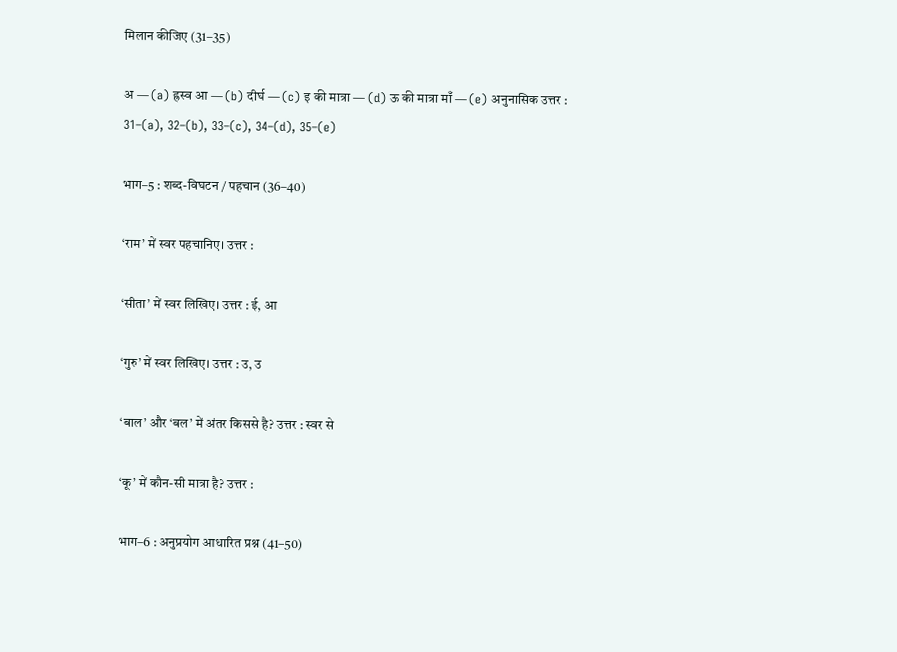मिलान कीजिए (31–35)

अ — (a) ह्रस्व आ — (b) दीर्घ — (c) इ की मात्रा — (d) ऊ की मात्रा माँ — (e) अनुनासिक उत्तर :
31–(a), 32–(b), 33–(c), 34–(d), 35–(e)

भाग–5 : शब्द-विघटन / पहचान (36–40)

‘राम’ में स्वर पहचानिए। उत्तर :

‘सीता’ में स्वर लिखिए। उत्तर : ई, आ

‘गुरु’ में स्वर लिखिए। उत्तर : उ, उ

‘बाल’ और ‘बल’ में अंतर किससे है? उत्तर : स्वर से

‘कू’ में कौन-सी मात्रा है? उत्तर :

भाग–6 : अनुप्रयोग आधारित प्रश्न (41–50)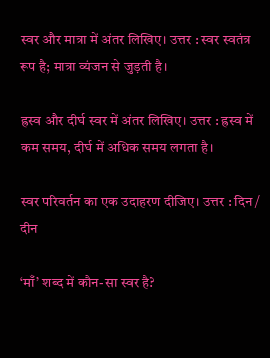स्वर और मात्रा में अंतर लिखिए। उत्तर : स्वर स्वतंत्र रूप है; मात्रा व्यंजन से जुड़ती है।

ह्रस्व और दीर्घ स्वर में अंतर लिखिए। उत्तर : ह्रस्व में कम समय, दीर्घ में अधिक समय लगता है।

स्वर परिवर्तन का एक उदाहरण दीजिए। उत्तर : दिन / दीन

‘माँ’ शब्द में कौन-सा स्वर है?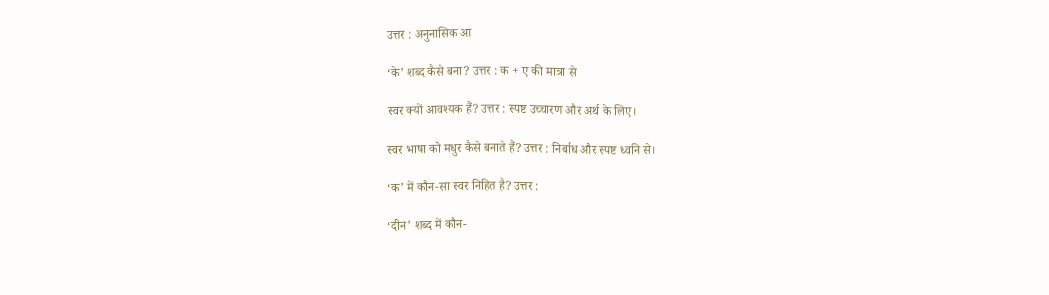उत्तर : अनुनासिक आ

‘के’ शब्द कैसे बना? उत्तर : क + ए की मात्रा से

स्वर क्यों आवश्यक हैं? उत्तर : स्पष्ट उच्चारण और अर्थ के लिए।

स्वर भाषा को मधुर कैसे बनाते हैं? उत्तर : निर्बाध और स्पष्ट ध्वनि से।

‘क’ में कौन-सा स्वर निहित है? उत्तर :

‘दीन’ शब्द में कौन-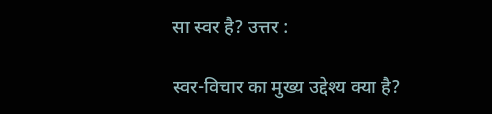सा स्वर है? उत्तर :

स्वर-विचार का मुख्य उद्देश्य क्या है?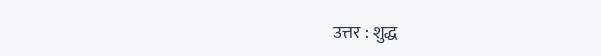उत्तर : शुद्ध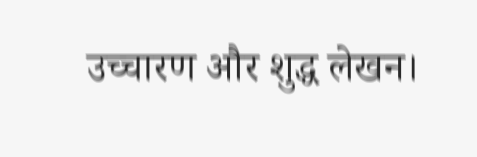उच्चारण और शुद्ध लेखन।